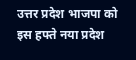उत्तर प्रदेश भाजपा को इस हफ्ते नया प्रदेश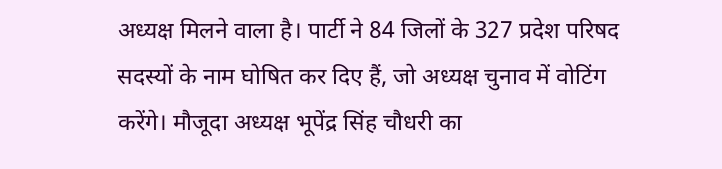अध्यक्ष मिलने वाला है। पार्टी ने 84 जिलों के 327 प्रदेश परिषद सदस्यों के नाम घोषित कर दिए हैं, जो अध्यक्ष चुनाव में वोटिंग करेंगे। मौजूदा अध्यक्ष भूपेंद्र सिंह चौधरी का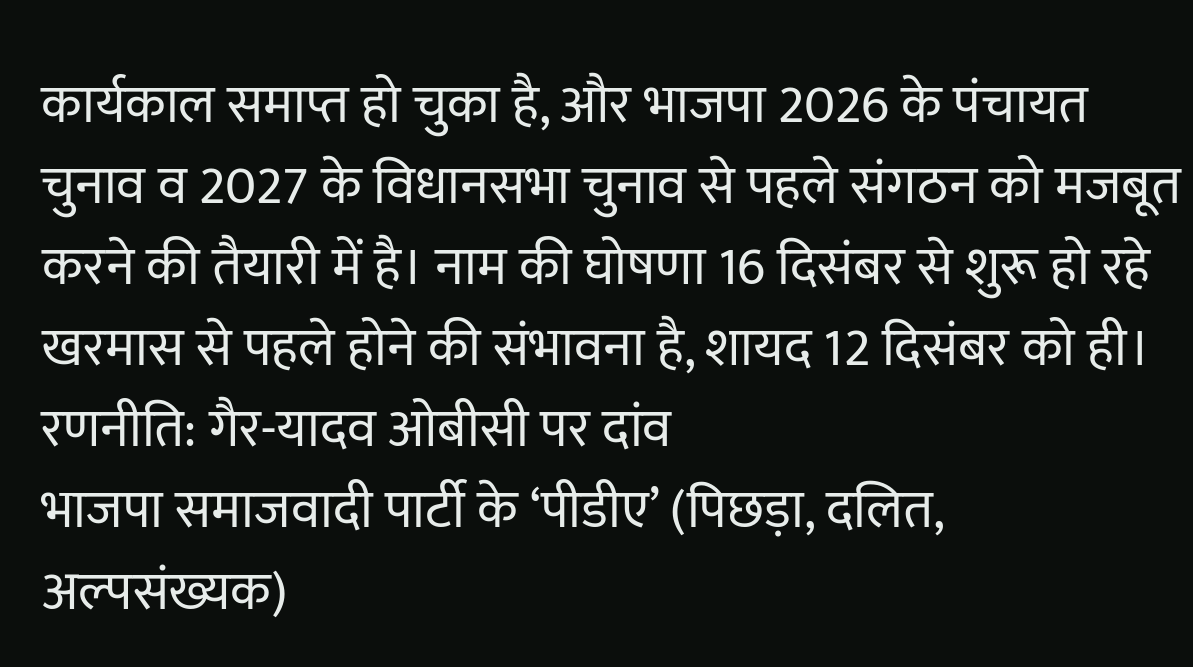कार्यकाल समाप्त हो चुका है, और भाजपा 2026 के पंचायत चुनाव व 2027 के विधानसभा चुनाव से पहले संगठन को मजबूत करने की तैयारी में है। नाम की घोषणा 16 दिसंबर से शुरू हो रहे खरमास से पहले होने की संभावना है, शायद 12 दिसंबर को ही।
रणनीति: गैर-यादव ओबीसी पर दांव
भाजपा समाजवादी पार्टी के ‘पीडीए’ (पिछड़ा, दलित, अल्पसंख्यक)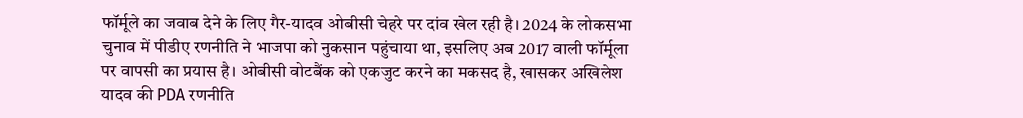फॉर्मूले का जवाब देने के लिए गैर-यादव ओबीसी चेहरे पर दांव खेल रही है। 2024 के लोकसभा चुनाव में पीडीए रणनीति ने भाजपा को नुकसान पहुंचाया था, इसलिए अब 2017 वाली फॉर्मूला पर वापसी का प्रयास है। ओबीसी वोटबैंक को एकजुट करने का मकसद है, खासकर अखिलेश यादव की PDA रणनीति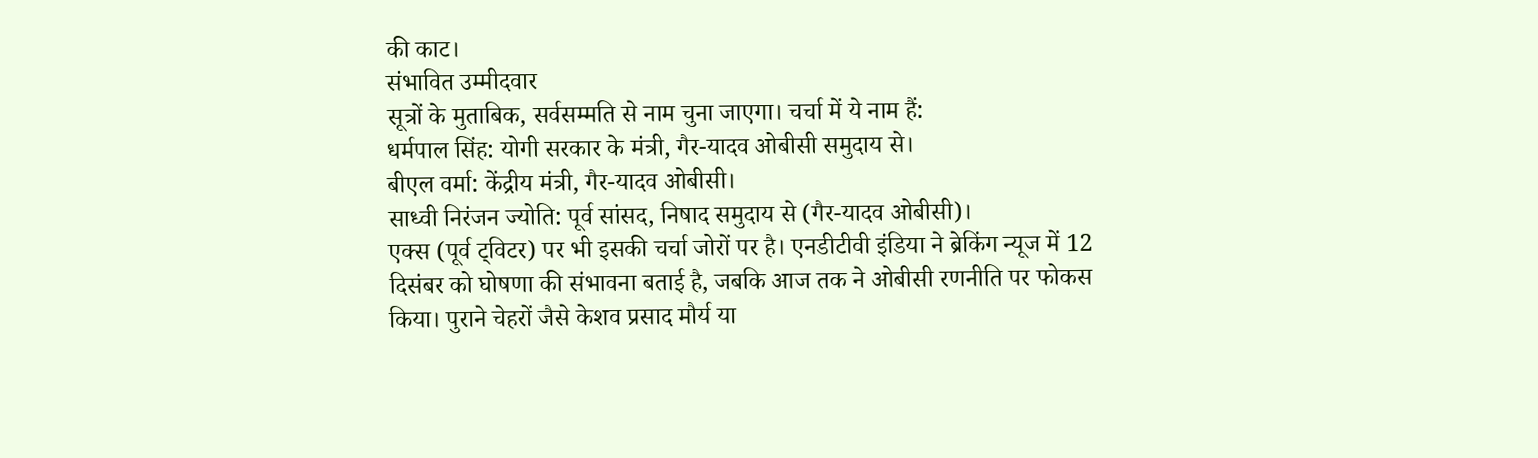की काट।
संभावित उम्मीदवार
सूत्रों के मुताबिक, सर्वसम्मति से नाम चुना जाएगा। चर्चा में ये नाम हैं:
धर्मपाल सिंह: योगी सरकार के मंत्री, गैर-यादव ओबीसी समुदाय से।
बीएल वर्मा: केंद्रीय मंत्री, गैर-यादव ओबीसी।
साध्वी निरंजन ज्योति: पूर्व सांसद, निषाद समुदाय से (गैर-यादव ओबीसी)।
एक्स (पूर्व ट्विटर) पर भी इसकी चर्चा जोरों पर है। एनडीटीवी इंडिया ने ब्रेकिंग न्यूज में 12 दिसंबर को घोषणा की संभावना बताई है, जबकि आज तक ने ओबीसी रणनीति पर फोकस किया। पुराने चेहरों जैसे केशव प्रसाद मौर्य या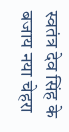स्वतंत्र देव सिंह के बजाय नया चेहरा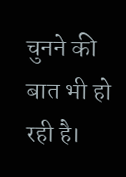चुनने की बात भी हो रही है।